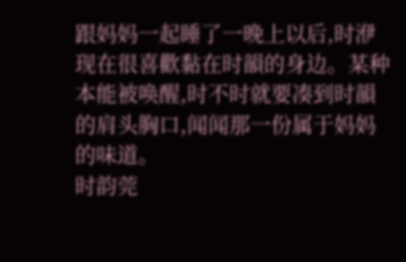跟妈妈一起睡了一晚上以后,时洢现在很喜歡黏在时韻的身边。某种本能被唤醒,时不时就要凑到时韻的肩头胸口,闻闻那一份属于妈妈的味道。
时韵莞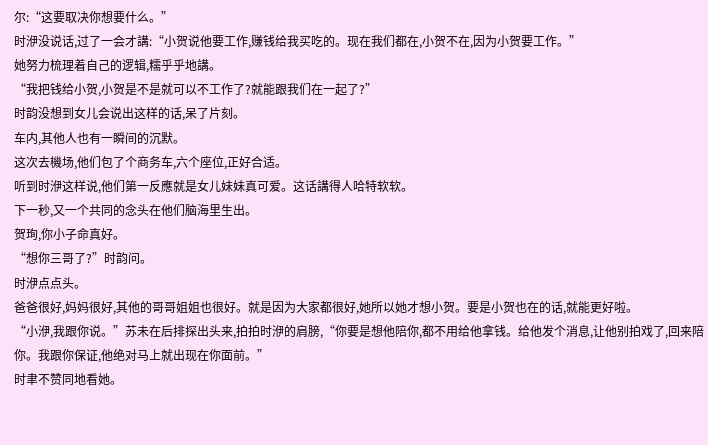尔:“这要取决你想要什么。”
时洢没说话,过了一会才講:“小贺说他要工作,赚钱给我买吃的。现在我们都在,小贺不在,因为小贺要工作。”
她努力梳理着自己的逻辑,糯乎乎地講。
“我把钱给小贺,小贺是不是就可以不工作了?就能跟我们在一起了?”
时韵没想到女儿会说出这样的话,呆了片刻。
车内,其他人也有一瞬间的沉默。
这次去機场,他们包了个商务车,六个座位,正好合适。
听到时洢这样说,他们第一反應就是女儿妹妹真可爱。这话講得人哈特软软。
下一秒,又一个共同的念头在他们脑海里生出。
贺珣,你小子命真好。
“想你三哥了?”时韵问。
时洢点点头。
爸爸很好,妈妈很好,其他的哥哥姐姐也很好。就是因为大家都很好,她所以她才想小贺。要是小贺也在的话,就能更好啦。
“小洢,我跟你说。”苏未在后排探出头来,拍拍时洢的肩膀,“你要是想他陪你,都不用给他拿钱。给他发个消息,让他别拍戏了,回来陪你。我跟你保证,他绝对马上就出现在你面前。”
时聿不赞同地看她。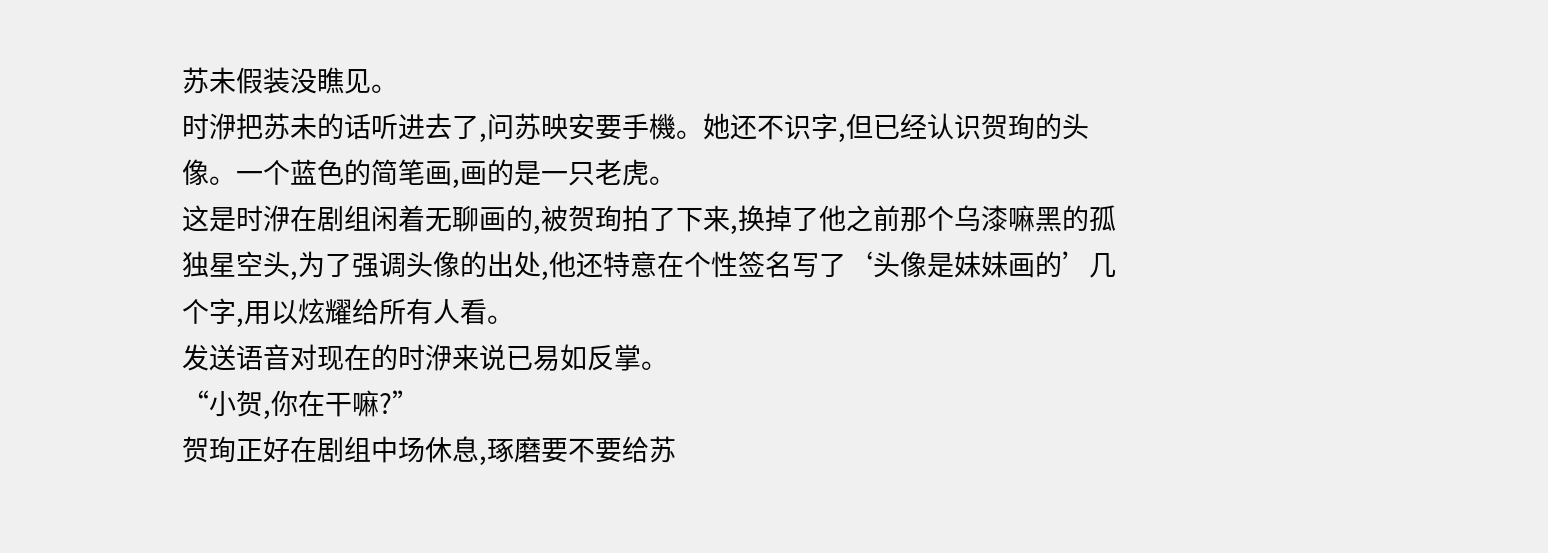苏未假装没瞧见。
时洢把苏未的话听进去了,问苏映安要手機。她还不识字,但已经认识贺珣的头像。一个蓝色的简笔画,画的是一只老虎。
这是时洢在剧组闲着无聊画的,被贺珣拍了下来,换掉了他之前那个乌漆嘛黑的孤独星空头,为了强调头像的出处,他还特意在个性签名写了‘头像是妹妹画的’几个字,用以炫耀给所有人看。
发送语音对现在的时洢来说已易如反掌。
“小贺,你在干嘛?”
贺珣正好在剧组中场休息,琢磨要不要给苏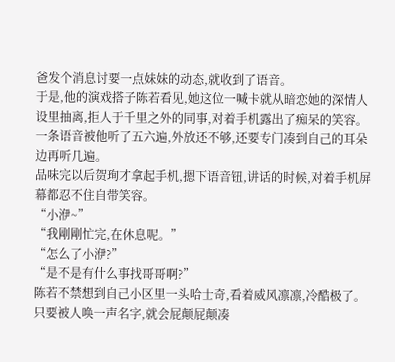爸发个消息讨要一点妹妹的动态,就收到了语音。
于是,他的演戏搭子陈若看见,她这位一喊卡就从暗恋她的深情人设里抽离,拒人于千里之外的同事,对着手机露出了痴呆的笑容。
一条语音被他听了五六遍,外放还不够,还要专门凑到自己的耳朵边再听几遍。
品味完以后贺珣才拿起手机,摁下语音钮,讲话的时候,对着手机屏幕都忍不住自带笑容。
“小洢~”
“我剛剛忙完,在休息呢。”
“怎么了小洢?”
“是不是有什么事找哥哥啊?”
陈若不禁想到自己小区里一头哈士奇,看着威风凛凛,冷酷极了。只要被人唤一声名字,就会屁颠屁颠凑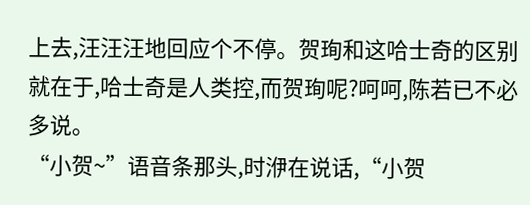上去,汪汪汪地回应个不停。贺珣和这哈士奇的区别就在于,哈士奇是人类控,而贺珣呢?呵呵,陈若已不必多说。
“小贺~”语音条那头,时洢在说话,“小贺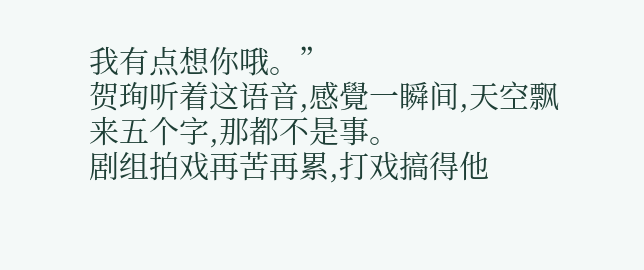我有点想你哦。”
贺珣听着这语音,感覺一瞬间,天空飘来五个字,那都不是事。
剧组拍戏再苦再累,打戏搞得他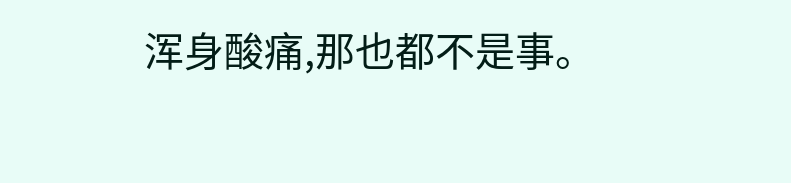浑身酸痛,那也都不是事。